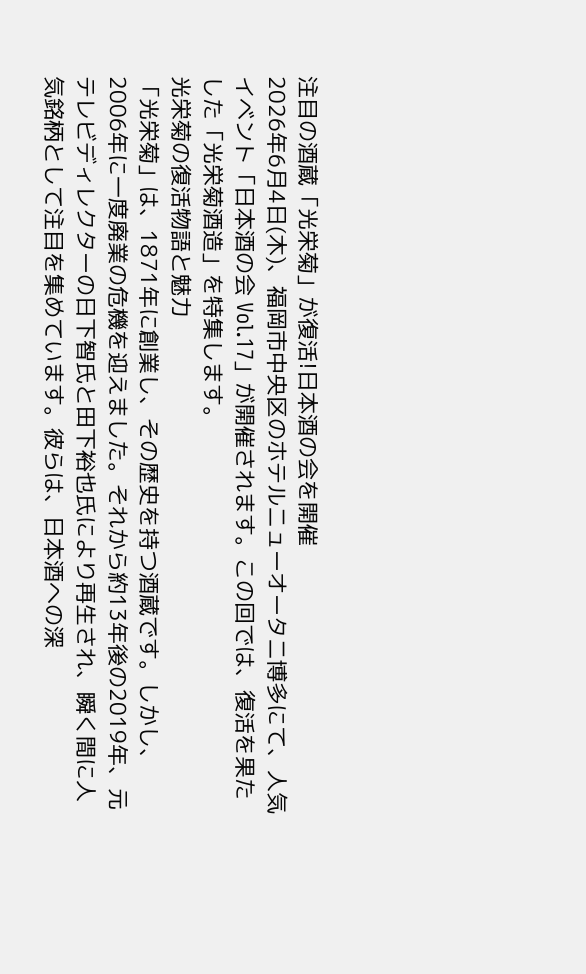注目の酒蔵「光栄菊」が復活!日本酒の会を開催
2026年6月4日(木)、福岡市中央区のホテルニューオータニ博多にて、人気イベント「日本酒の会 Vol.17」が開催されます。この回では、復活を果たした「光栄菊酒造」を特集します。
光栄菊の復活物語と魅力
「光栄菊」は、1871年に創業し、その歴史を持つ酒蔵です。しかし、2006年に一度廃業の危機を迎えました。それから約13年後の2019年、元テレビディレクターの日下智氏と田下裕也氏により再生され、瞬く間に人気銘柄として注目を集めています。彼らは、日本酒への深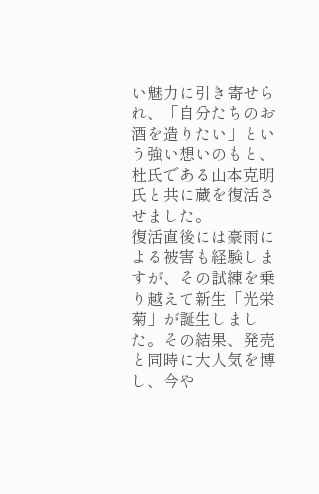い魅力に引き寄せられ、「自分たちのお酒を造りたい」という強い想いのもと、杜氏である山本克明氏と共に蔵を復活させました。
復活直後には豪雨による被害も経験しますが、その試練を乗り越えて新生「光栄菊」が誕生しました。その結果、発売と同時に大人気を博し、今や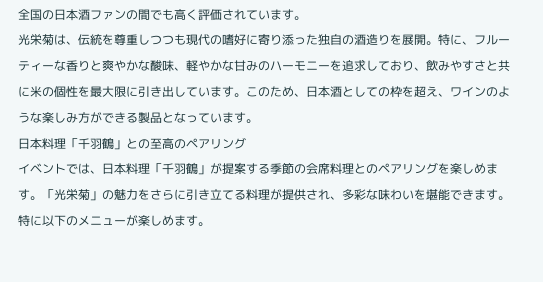全国の日本酒ファンの間でも高く評価されています。
光栄菊は、伝統を尊重しつつも現代の嗜好に寄り添った独自の酒造りを展開。特に、フルーティーな香りと爽やかな酸味、軽やかな甘みのハーモニーを追求しており、飲みやすさと共に米の個性を最大限に引き出しています。このため、日本酒としての枠を超え、ワインのような楽しみ方ができる製品となっています。
日本料理「千羽鶴」との至高のペアリング
イベントでは、日本料理「千羽鶴」が提案する季節の会席料理とのペアリングを楽しめます。「光栄菊」の魅力をさらに引き立てる料理が提供され、多彩な味わいを堪能できます。特に以下のメニューが楽しめます。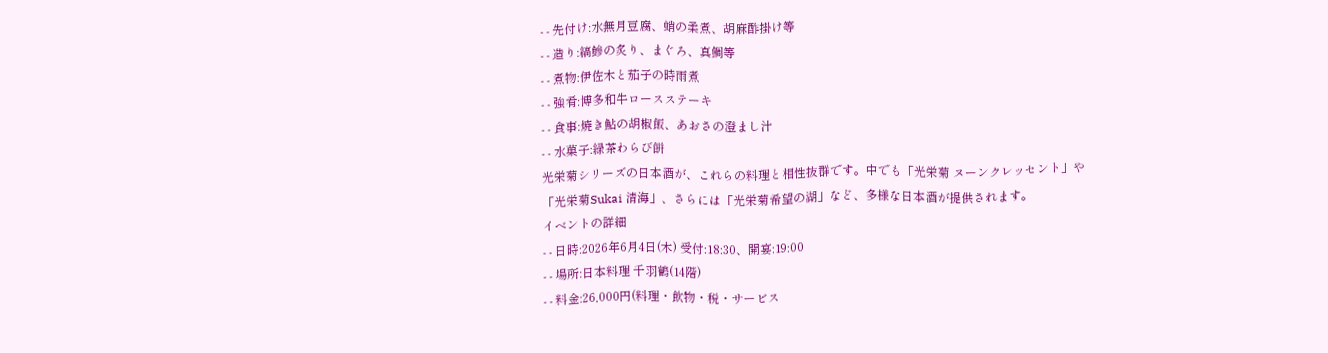- - 先付け:水無月豆腐、蛸の柔煮、胡麻酢掛け等
- - 造り:縞鰺の炙り、まぐろ、真鯛等
- - 煮物:伊佐木と茄子の時雨煮
- - 強肴:博多和牛ロースステーキ
- - 食事:焼き鮎の胡椒飯、あおさの澄まし汁
- - 水菓子:緑茶わらび餅
光栄菊シリーズの日本酒が、これらの料理と相性抜群です。中でも「光栄菊 ヌーンクレッセント」や「光栄菊Sukai 清海」、さらには「光栄菊希望の湖」など、多様な日本酒が提供されます。
イベントの詳細
- - 日時:2026年6月4日(木) 受付:18:30、開宴:19:00
- - 場所:日本料理 千羽鶴(14階)
- - 料金:26,000円(料理・飲物・税・サービス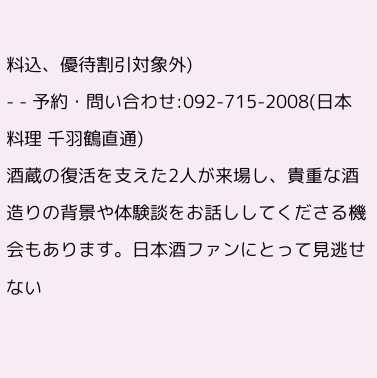料込、優待割引対象外)
- - 予約・問い合わせ:092-715-2008(日本料理 千羽鶴直通)
酒蔵の復活を支えた2人が来場し、貴重な酒造りの背景や体験談をお話ししてくださる機会もあります。日本酒ファンにとって見逃せない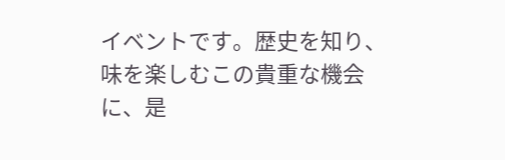イベントです。歴史を知り、味を楽しむこの貴重な機会に、是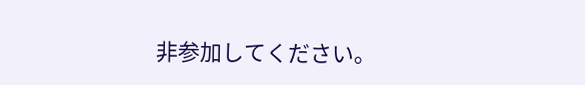非参加してください。